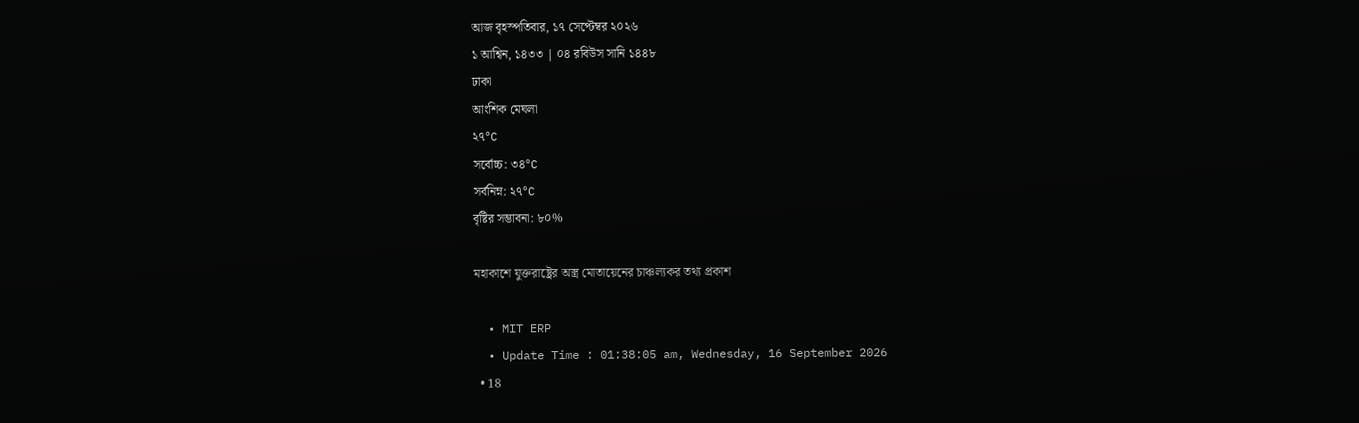আজ বৃহস্পতিবার, ১৭ সেপ্টেম্বর ২০২৬
১ আশ্বিন, ১৪৩৩ | ০৪ রবিউস সানি ১৪৪৮
ঢাকা
আংশিক মেঘলা
২৭°C
সর্বোচ্চ: ৩৪°C
সর্বনিম্ন: ২৭°C
বৃষ্টির সম্ভাবনা: ৮০%

মহাকাশে যুক্তরাষ্ট্রের অস্ত্র মোতায়েনের চাঞ্চল্যকর তথ্য প্রকাশ

  • MIT ERP
  • Update Time : 01:38:05 am, Wednesday, 16 September 2026
  • 18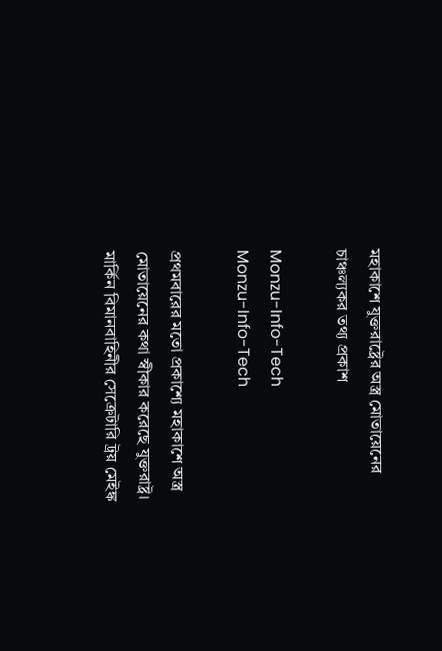মহাকাশে যুক্তরাষ্ট্রের অস্ত্র মোতায়েনের চাঞ্চল্যকর তথ্য প্রকাশ

Monzu-Info-Tech
Monzu-Info-Tech

প্রথমবারের মতো প্রকাশ্যে মহাকাশে অস্ত্র মোতায়েনের কথা স্বীকার করেছে যুক্তরাষ্ট্র। মার্কিন বিমানবাহিনীর সেক্রেটারি ট্রয় মেইঙ্ক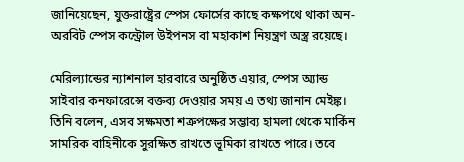জানিয়েছেন, যুক্তরাষ্ট্রের স্পেস ফোর্সের কাছে কক্ষপথে থাকা অন-অরবিট স্পেস কন্ট্রোল উইপনস বা মহাকাশ নিয়ন্ত্রণ অস্ত্র রয়েছে।

মেরিল্যান্ডের ন্যাশনাল হারবারে অনুষ্ঠিত এয়ার, স্পেস অ্যান্ড সাইবার কনফারেন্সে বক্তব্য দেওয়ার সময় এ তথ্য জানান মেইঙ্ক। তিনি বলেন, এসব সক্ষমতা শত্রুপক্ষের সম্ভাব্য হামলা থেকে মার্কিন সামরিক বাহিনীকে সুরক্ষিত রাখতে ভূমিকা রাখতে পারে। তবে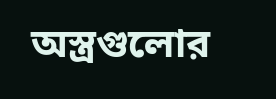অস্ত্রগুলোর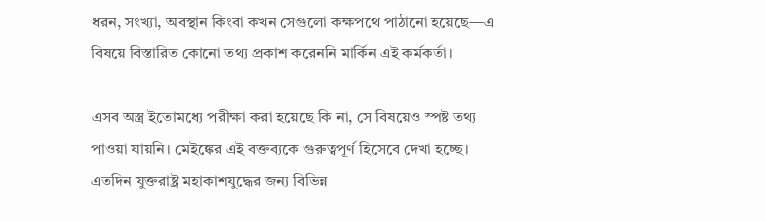ধরন, সংখ্যা, অবস্থান কিংবা কখন সেগুলো কক্ষপথে পাঠানো হয়েছে—এ বিষয়ে বিস্তারিত কোনো তথ্য প্রকাশ করেননি মার্কিন এই কর্মকর্তা।

এসব অস্ত্র ইতোমধ্যে পরীক্ষা করা হয়েছে কি না, সে বিষয়েও স্পষ্ট তথ্য পাওয়া যায়নি। মেইঙ্কের এই বক্তব্যকে গুরুত্বপূর্ণ হিসেবে দেখা হচ্ছে। এতদিন যুক্তরাষ্ট্র মহাকাশযুদ্ধের জন্য বিভিন্ন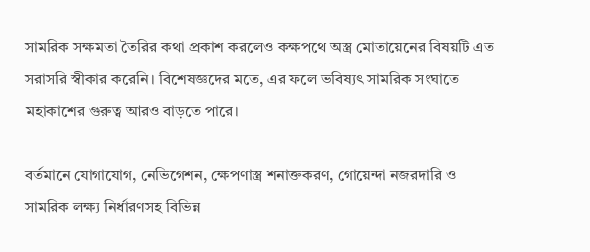সামরিক সক্ষমতা তৈরির কথা প্রকাশ করলেও কক্ষপথে অস্ত্র মোতায়েনের বিষয়টি এত সরাসরি স্বীকার করেনি। বিশেষজ্ঞদের মতে, এর ফলে ভবিষ্যৎ সামরিক সংঘাতে মহাকাশের গুরুত্ব আরও বাড়তে পারে।

বর্তমানে যোগাযোগ, নেভিগেশন, ক্ষেপণাস্ত্র শনাক্তকরণ, গোয়েন্দা নজরদারি ও সামরিক লক্ষ্য নির্ধারণসহ বিভিন্ন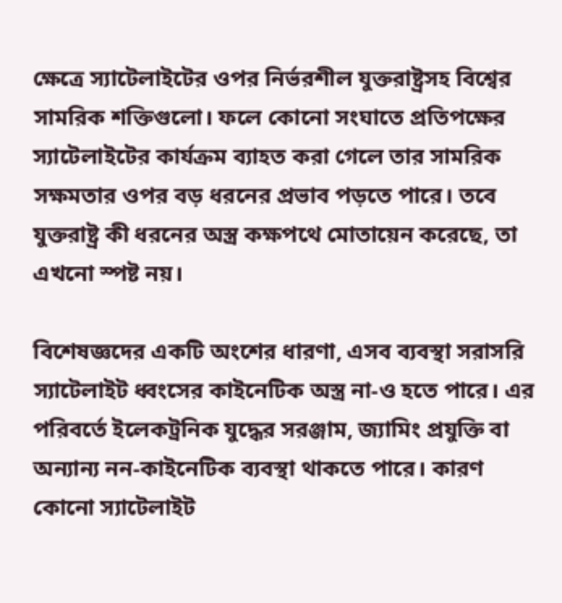ক্ষেত্রে স্যাটেলাইটের ওপর নির্ভরশীল যুক্তরাষ্ট্রসহ বিশ্বের সামরিক শক্তিগুলো। ফলে কোনো সংঘাতে প্রতিপক্ষের স্যাটেলাইটের কার্যক্রম ব্যাহত করা গেলে তার সামরিক সক্ষমতার ওপর বড় ধরনের প্রভাব পড়তে পারে। তবে যুক্তরাষ্ট্র কী ধরনের অস্ত্র কক্ষপথে মোতায়েন করেছে, তা এখনো স্পষ্ট নয়।

বিশেষজ্ঞদের একটি অংশের ধারণা, এসব ব্যবস্থা সরাসরি স্যাটেলাইট ধ্বংসের কাইনেটিক অস্ত্র না-ও হতে পারে। এর পরিবর্তে ইলেকট্রনিক যুদ্ধের সরঞ্জাম, জ্যামিং প্রযুক্তি বা অন্যান্য নন-কাইনেটিক ব্যবস্থা থাকতে পারে। কারণ কোনো স্যাটেলাইট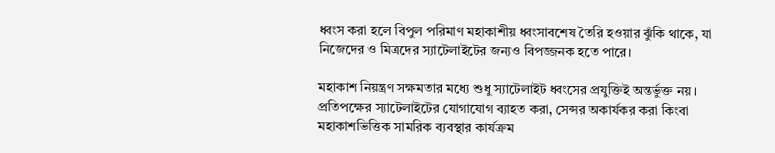ধ্বংস করা হলে বিপুল পরিমাণ মহাকাশীয় ধ্বংসাবশেষ তৈরি হওয়ার ঝুঁকি থাকে, যা নিজেদের ও মিত্রদের স্যাটেলাইটের জন্যও বিপজ্জনক হতে পারে।

মহাকাশ নিয়ন্ত্রণ সক্ষমতার মধ্যে শুধু স্যাটেলাইট ধ্বংসের প্রযুক্তিই অন্তর্ভুক্ত নয়। প্রতিপক্ষের স্যাটেলাইটের যোগাযোগ ব্যাহত করা, সেন্সর অকার্যকর করা কিংবা মহাকাশভিত্তিক সামরিক ব্যবস্থার কার্যক্রম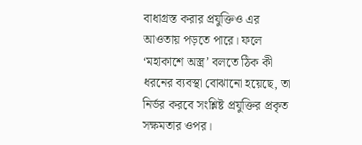বাধাগ্রস্ত করার প্রযুক্তিও এর আওতায় পড়তে পারে। ফলে ‘মহাকাশে অস্ত্র’ বলতে ঠিক কী ধরনের ব্যবস্থা বোঝানো হয়েছে, তা নির্ভর করবে সংশ্লিষ্ট প্রযুক্তির প্রকৃত সক্ষমতার ওপর।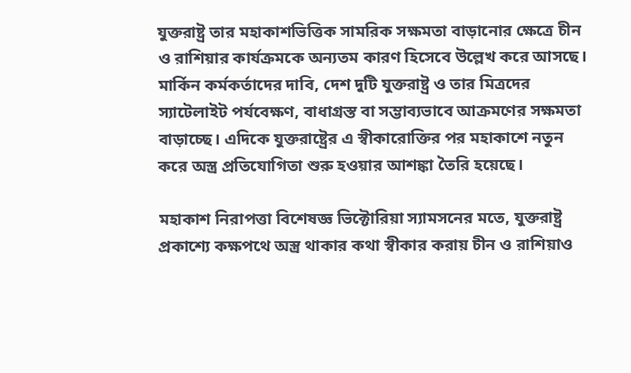যুক্তরাষ্ট্র তার মহাকাশভিত্তিক সামরিক সক্ষমতা বাড়ানোর ক্ষেত্রে চীন ও রাশিয়ার কার্যক্রমকে অন্যতম কারণ হিসেবে উল্লেখ করে আসছে। মার্কিন কর্মকর্তাদের দাবি, দেশ দুটি যুক্তরাষ্ট্র ও তার মিত্রদের স্যাটেলাইট পর্যবেক্ষণ, বাধাগ্রস্ত বা সম্ভাব্যভাবে আক্রমণের সক্ষমতা বাড়াচ্ছে। এদিকে যুক্তরাষ্ট্রের এ স্বীকারোক্তির পর মহাকাশে নতুন করে অস্ত্র প্রতিযোগিতা শুরু হওয়ার আশঙ্কা তৈরি হয়েছে।

মহাকাশ নিরাপত্তা বিশেষজ্ঞ ভিক্টোরিয়া স্যামসনের মতে, যুক্তরাষ্ট্র প্রকাশ্যে কক্ষপথে অস্ত্র থাকার কথা স্বীকার করায় চীন ও রাশিয়াও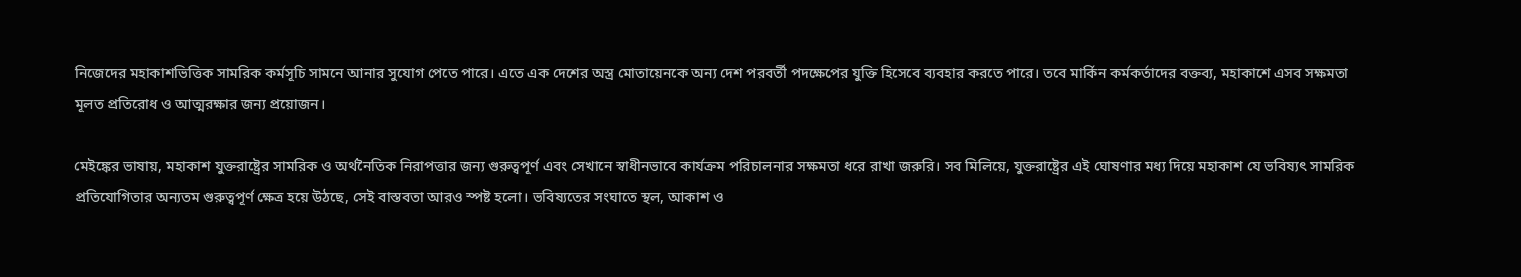নিজেদের মহাকাশভিত্তিক সামরিক কর্মসূচি সামনে আনার সুযোগ পেতে পারে। এতে এক দেশের অস্ত্র মোতায়েনকে অন্য দেশ পরবর্তী পদক্ষেপের যুক্তি হিসেবে ব্যবহার করতে পারে। তবে মার্কিন কর্মকর্তাদের বক্তব্য, মহাকাশে এসব সক্ষমতা মূলত প্রতিরোধ ও আত্মরক্ষার জন্য প্রয়োজন।

মেইঙ্কের ভাষায়, মহাকাশ যুক্তরাষ্ট্রের সামরিক ও অর্থনৈতিক নিরাপত্তার জন্য গুরুত্বপূর্ণ এবং সেখানে স্বাধীনভাবে কার্যক্রম পরিচালনার সক্ষমতা ধরে রাখা জরুরি। সব মিলিয়ে, যুক্তরাষ্ট্রের এই ঘোষণার মধ্য দিয়ে মহাকাশ যে ভবিষ্যৎ সামরিক প্রতিযোগিতার অন্যতম গুরুত্বপূর্ণ ক্ষেত্র হয়ে উঠছে, সেই বাস্তবতা আরও স্পষ্ট হলো। ভবিষ্যতের সংঘাতে স্থল, আকাশ ও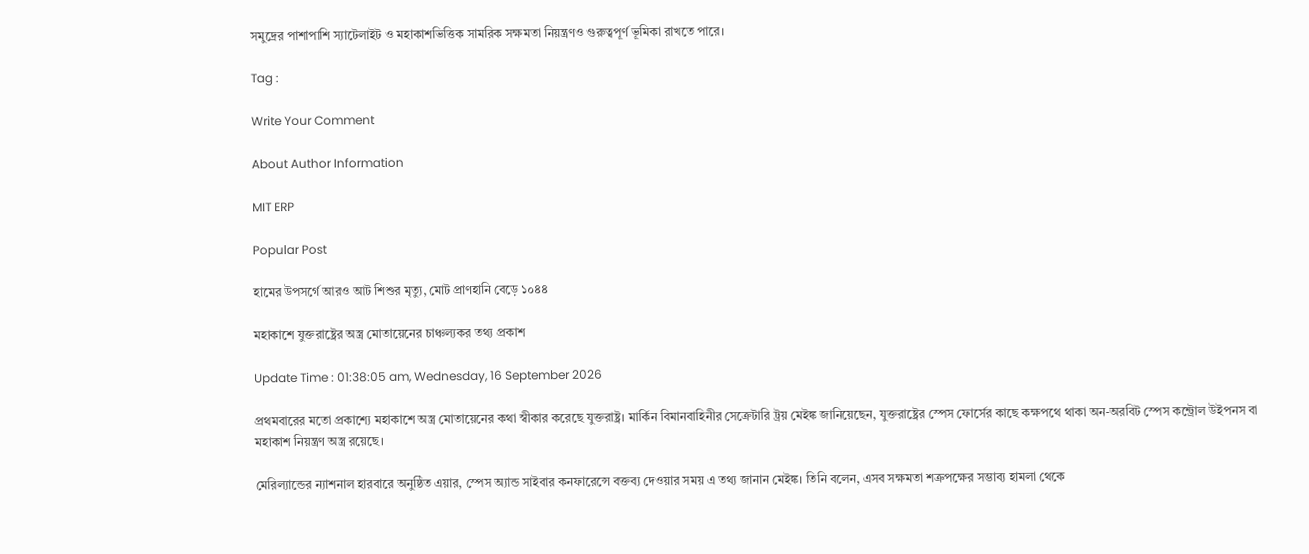সমুদ্রের পাশাপাশি স্যাটেলাইট ও মহাকাশভিত্তিক সামরিক সক্ষমতা নিয়ন্ত্রণও গুরুত্বপূর্ণ ভূমিকা রাখতে পারে।

Tag :

Write Your Comment

About Author Information

MIT ERP

Popular Post

হামের উপসর্গে আরও আট শিশুর মৃত্যু, মোট প্রাণহানি বেড়ে ১০৪৪

মহাকাশে যুক্তরাষ্ট্রের অস্ত্র মোতায়েনের চাঞ্চল্যকর তথ্য প্রকাশ

Update Time : 01:38:05 am, Wednesday, 16 September 2026

প্রথমবারের মতো প্রকাশ্যে মহাকাশে অস্ত্র মোতায়েনের কথা স্বীকার করেছে যুক্তরাষ্ট্র। মার্কিন বিমানবাহিনীর সেক্রেটারি ট্রয় মেইঙ্ক জানিয়েছেন, যুক্তরাষ্ট্রের স্পেস ফোর্সের কাছে কক্ষপথে থাকা অন-অরবিট স্পেস কন্ট্রোল উইপনস বা মহাকাশ নিয়ন্ত্রণ অস্ত্র রয়েছে।

মেরিল্যান্ডের ন্যাশনাল হারবারে অনুষ্ঠিত এয়ার, স্পেস অ্যান্ড সাইবার কনফারেন্সে বক্তব্য দেওয়ার সময় এ তথ্য জানান মেইঙ্ক। তিনি বলেন, এসব সক্ষমতা শত্রুপক্ষের সম্ভাব্য হামলা থেকে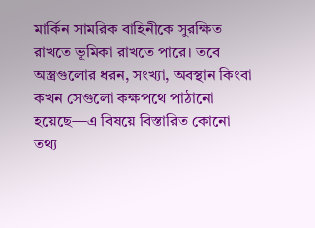মার্কিন সামরিক বাহিনীকে সুরক্ষিত রাখতে ভূমিকা রাখতে পারে। তবে অস্ত্রগুলোর ধরন, সংখ্যা, অবস্থান কিংবা কখন সেগুলো কক্ষপথে পাঠানো হয়েছে—এ বিষয়ে বিস্তারিত কোনো তথ্য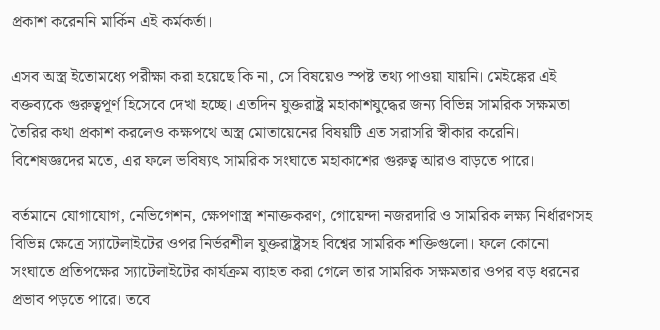প্রকাশ করেননি মার্কিন এই কর্মকর্তা।

এসব অস্ত্র ইতোমধ্যে পরীক্ষা করা হয়েছে কি না, সে বিষয়েও স্পষ্ট তথ্য পাওয়া যায়নি। মেইঙ্কের এই বক্তব্যকে গুরুত্বপূর্ণ হিসেবে দেখা হচ্ছে। এতদিন যুক্তরাষ্ট্র মহাকাশযুদ্ধের জন্য বিভিন্ন সামরিক সক্ষমতা তৈরির কথা প্রকাশ করলেও কক্ষপথে অস্ত্র মোতায়েনের বিষয়টি এত সরাসরি স্বীকার করেনি। বিশেষজ্ঞদের মতে, এর ফলে ভবিষ্যৎ সামরিক সংঘাতে মহাকাশের গুরুত্ব আরও বাড়তে পারে।

বর্তমানে যোগাযোগ, নেভিগেশন, ক্ষেপণাস্ত্র শনাক্তকরণ, গোয়েন্দা নজরদারি ও সামরিক লক্ষ্য নির্ধারণসহ বিভিন্ন ক্ষেত্রে স্যাটেলাইটের ওপর নির্ভরশীল যুক্তরাষ্ট্রসহ বিশ্বের সামরিক শক্তিগুলো। ফলে কোনো সংঘাতে প্রতিপক্ষের স্যাটেলাইটের কার্যক্রম ব্যাহত করা গেলে তার সামরিক সক্ষমতার ওপর বড় ধরনের প্রভাব পড়তে পারে। তবে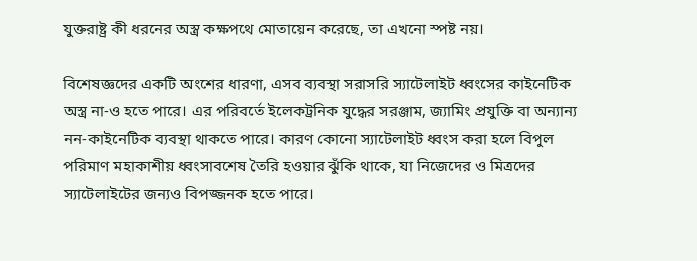যুক্তরাষ্ট্র কী ধরনের অস্ত্র কক্ষপথে মোতায়েন করেছে, তা এখনো স্পষ্ট নয়।

বিশেষজ্ঞদের একটি অংশের ধারণা, এসব ব্যবস্থা সরাসরি স্যাটেলাইট ধ্বংসের কাইনেটিক অস্ত্র না-ও হতে পারে। এর পরিবর্তে ইলেকট্রনিক যুদ্ধের সরঞ্জাম, জ্যামিং প্রযুক্তি বা অন্যান্য নন-কাইনেটিক ব্যবস্থা থাকতে পারে। কারণ কোনো স্যাটেলাইট ধ্বংস করা হলে বিপুল পরিমাণ মহাকাশীয় ধ্বংসাবশেষ তৈরি হওয়ার ঝুঁকি থাকে, যা নিজেদের ও মিত্রদের স্যাটেলাইটের জন্যও বিপজ্জনক হতে পারে।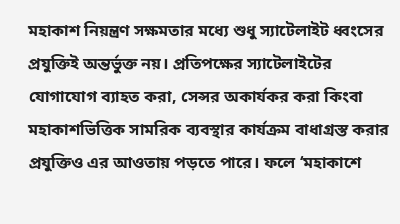মহাকাশ নিয়ন্ত্রণ সক্ষমতার মধ্যে শুধু স্যাটেলাইট ধ্বংসের প্রযুক্তিই অন্তর্ভুক্ত নয়। প্রতিপক্ষের স্যাটেলাইটের যোগাযোগ ব্যাহত করা, সেন্সর অকার্যকর করা কিংবা মহাকাশভিত্তিক সামরিক ব্যবস্থার কার্যক্রম বাধাগ্রস্ত করার প্রযুক্তিও এর আওতায় পড়তে পারে। ফলে ‘মহাকাশে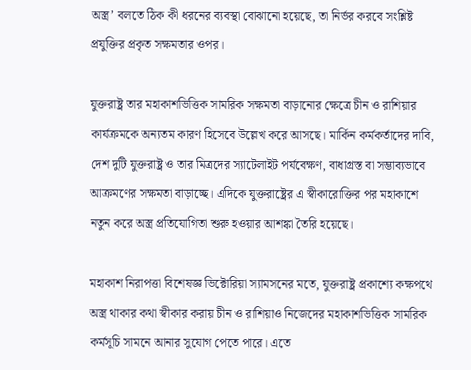অস্ত্র’ বলতে ঠিক কী ধরনের ব্যবস্থা বোঝানো হয়েছে, তা নির্ভর করবে সংশ্লিষ্ট প্রযুক্তির প্রকৃত সক্ষমতার ওপর।

যুক্তরাষ্ট্র তার মহাকাশভিত্তিক সামরিক সক্ষমতা বাড়ানোর ক্ষেত্রে চীন ও রাশিয়ার কার্যক্রমকে অন্যতম কারণ হিসেবে উল্লেখ করে আসছে। মার্কিন কর্মকর্তাদের দাবি, দেশ দুটি যুক্তরাষ্ট্র ও তার মিত্রদের স্যাটেলাইট পর্যবেক্ষণ, বাধাগ্রস্ত বা সম্ভাব্যভাবে আক্রমণের সক্ষমতা বাড়াচ্ছে। এদিকে যুক্তরাষ্ট্রের এ স্বীকারোক্তির পর মহাকাশে নতুন করে অস্ত্র প্রতিযোগিতা শুরু হওয়ার আশঙ্কা তৈরি হয়েছে।

মহাকাশ নিরাপত্তা বিশেষজ্ঞ ভিক্টোরিয়া স্যামসনের মতে, যুক্তরাষ্ট্র প্রকাশ্যে কক্ষপথে অস্ত্র থাকার কথা স্বীকার করায় চীন ও রাশিয়াও নিজেদের মহাকাশভিত্তিক সামরিক কর্মসূচি সামনে আনার সুযোগ পেতে পারে। এতে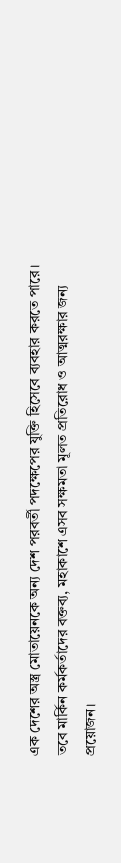এক দেশের অস্ত্র মোতায়েনকে অন্য দেশ পরবর্তী পদক্ষেপের যুক্তি হিসেবে ব্যবহার করতে পারে। তবে মার্কিন কর্মকর্তাদের বক্তব্য, মহাকাশে এসব সক্ষমতা মূলত প্রতিরোধ ও আত্মরক্ষার জন্য প্রয়োজন।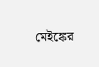মেইঙ্কের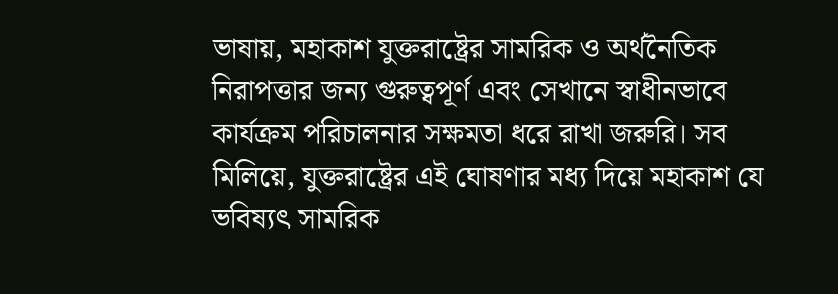ভাষায়, মহাকাশ যুক্তরাষ্ট্রের সামরিক ও অর্থনৈতিক নিরাপত্তার জন্য গুরুত্বপূর্ণ এবং সেখানে স্বাধীনভাবে কার্যক্রম পরিচালনার সক্ষমতা ধরে রাখা জরুরি। সব মিলিয়ে, যুক্তরাষ্ট্রের এই ঘোষণার মধ্য দিয়ে মহাকাশ যে ভবিষ্যৎ সামরিক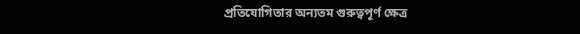প্রতিযোগিতার অন্যতম গুরুত্বপূর্ণ ক্ষেত্র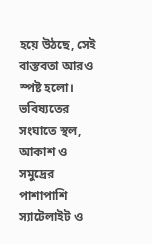হয়ে উঠছে, সেই বাস্তবতা আরও স্পষ্ট হলো। ভবিষ্যতের সংঘাতে স্থল, আকাশ ও সমুদ্রের পাশাপাশি স্যাটেলাইট ও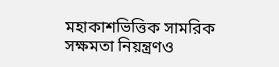মহাকাশভিত্তিক সামরিক সক্ষমতা নিয়ন্ত্রণও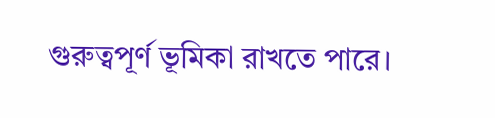গুরুত্বপূর্ণ ভূমিকা রাখতে পারে।